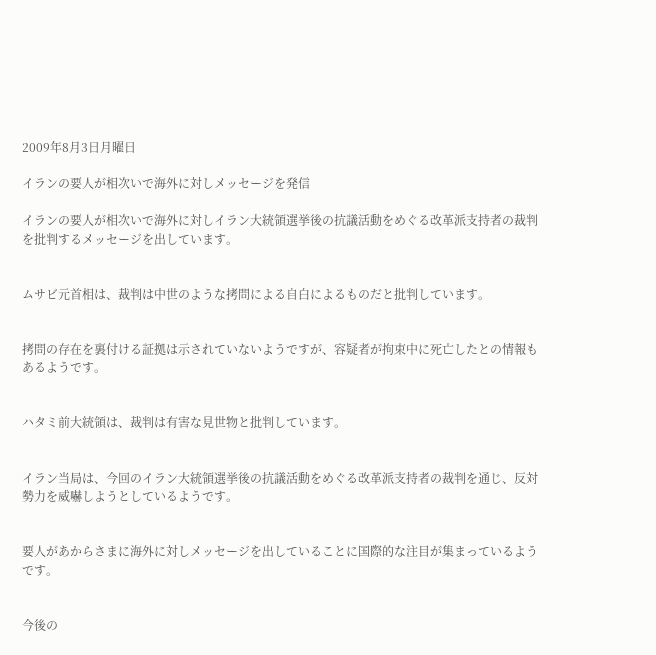2009年8月3日月曜日

イランの要人が相次いで海外に対しメッセージを発信

イランの要人が相次いで海外に対しイラン大統領選挙後の抗議活動をめぐる改革派支持者の裁判を批判するメッセージを出しています。


ムサビ元首相は、裁判は中世のような拷問による自白によるものだと批判しています。


拷問の存在を裏付ける証拠は示されていないようですが、容疑者が拘束中に死亡したとの情報もあるようです。


ハタミ前大統領は、裁判は有害な見世物と批判しています。


イラン当局は、今回のイラン大統領選挙後の抗議活動をめぐる改革派支持者の裁判を通じ、反対勢力を威嚇しようとしているようです。


要人があからさまに海外に対しメッセージを出していることに国際的な注目が集まっているようです。


今後の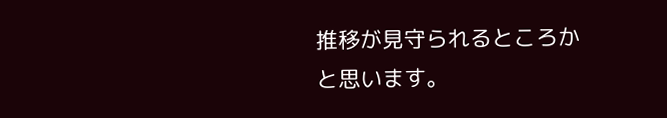推移が見守られるところかと思います。